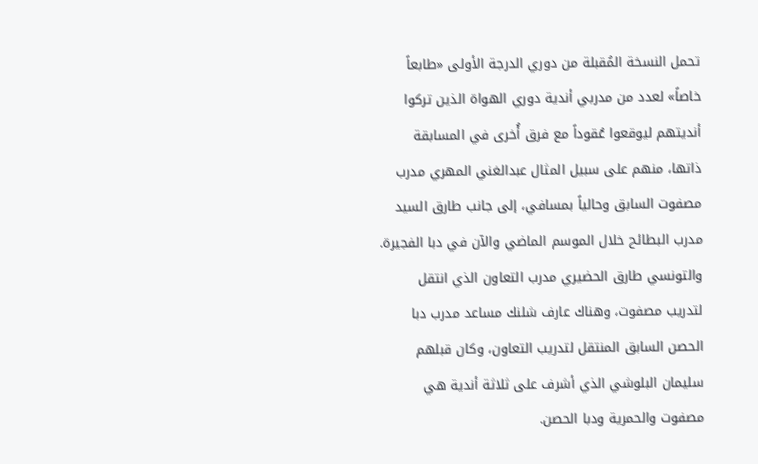تحمل النسخة المُقبلة من دوري الدرجة الأولى «طابعاً خاصاً» لعدد من مدربي أندية دوري الهواة الذين تركوا أنديتهم ليوقعوا عُقوداً مع فرق أُخرى في المسابقة ذاتها، منهم على سبيل المثال عبدالغني المهري مدرب مصفوت السابق وحالياً بمسافي، إلى جانب طارق السيد مدرب البطائح خلال الموسم الماضي والآن في دبا الفجيرة.
والتونسي طارق الحضيري مدرب التعاون الذي انتقل لتدريب مصفوت، وهناك عارف شلنك مساعد مدرب دبا الحصن السابق المنتقل لتدريب التعاون، وكان قبلهم سليمان البلوشي الذي أشرف على ثلاثة أندية هي مصفوت والحمرية ودبا الحصن.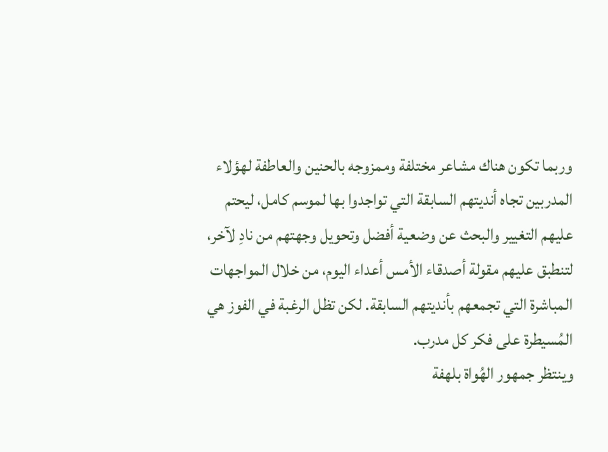وربما تكون هناك مشاعر مختلفة وممزوجه بالحنين والعاطفة لهؤلاء المدربين تجاه أنديتهم السابقة التي تواجدوا بها لموسم كامل، ليحتم عليهم التغيير والبحث عن وضعية أفضل وتحويل وجهتهم من نادِ لآخر، لتنطبق عليهم مقولة أصدقاء الأمس أعداء اليوم، من خلال المواجهات المباشرة التي تجمعهم بأنديتهم السابقة. لكن تظل الرغبة في الفوز هي المُسيطرة على فكر كل مدرب.
وينتظر جمهور الهُواة بلهفة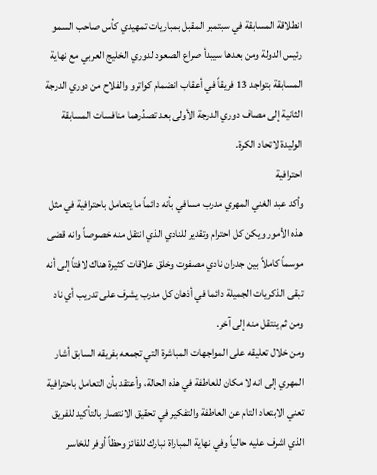انطلاقة المسابقة في سبتمبر المقبل بمباريات تمهيدي كأس صاحب السمو رئيس الدولة ومن بعدها سيبدأ صراع الصعود لدوري الخليج العربي مع نهاية المسابقة بتواجد 13 فريقاً في أعقاب انضمام كواترو والفلاح من دوري الدرجة الثانية إلى مصاف دوري الدرجة الأولى بعد تصدُرهما منافسات المسابقة الوليدة لاتحاد الكرة.
احترافية
وأكد عبد الغني المهري مدرب مسافي بأنه دائماً ما يتعامل باحترافية في مثل هذه الأمور ويكن كل احترام وتقدير للنادي الذي انتقل منه خصوصاً وانه قضى موسماً كاملاً بين جدران نادي مصفوت وخلق علاقات كثيرة هناك لافتاً إلى أنه تبقى الذكريات الجميلة دائما في أذهان كل مدرب يشرف على تدريب أي ناد ومن ثم ينتقل منه إلى آخر.
ومن خلال تعليقه على المواجهات المباشرة التي تجمعه بفريقه السابق أشار المهري إلى انه لا مكان للعاطفة في هذه الحالة، وأعتقد بأن التعامل باحترافية تعني الابتعاد التام عن العاطفة والتفكير في تحقيق الانتصار بالتأكيد للفريق الذي اشرف عليه حالياً وفي نهاية المباراة نبارك للفائز وحظاً أوفر للخاسر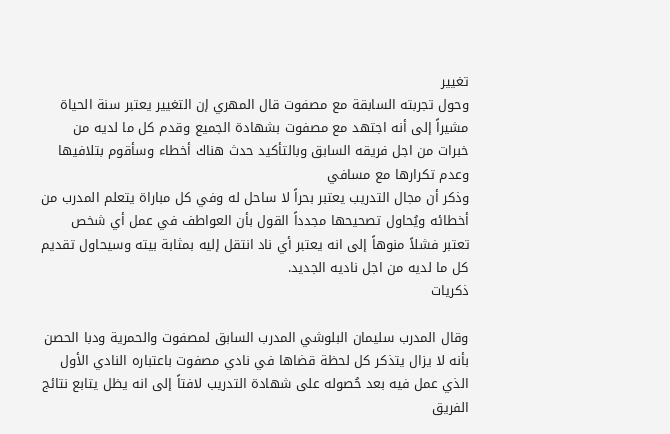تغيير
وحول تجربته السابقة مع مصفوت قال المهري إن التغيير يعتبر سنة الحياة مشيراً إلى أنه اجتهد مع مصفوت بشهادة الجميع وقدم كل ما لديه من خبرات من اجل فريقه السابق وبالتأكيد حدث هناك أخطاء وسأقوم بتلافيها وعدم تكرارها مع مسافي
وذكر أن مجال التدريب يعتبر بحراً لا ساحل له وفي كل مباراة يتعلم المدرب من أخطائه ويُحاول تصحيحها مجدداً القول بأن العواطف في عمل أي شخص تعتبر فشلاً منوهاً إلى انه يعتبر أي ناد انتقل إليه بمثابة بيته وسيحاول تقديم كل ما لديه من اجل ناديه الجديد.
ذكريات

وقال المدرب سليمان البلوشي المدرب السابق لمصفوت والحمرية ودبا الحصن بأنه لا يزال يتذكر كل لحظة قضاها في نادي مصفوت باعتباره النادي الأول الذي عمل فيه بعد حُصوله على شهادة التدريب لافتاً إلى انه يظل يتابع نتائج الفريق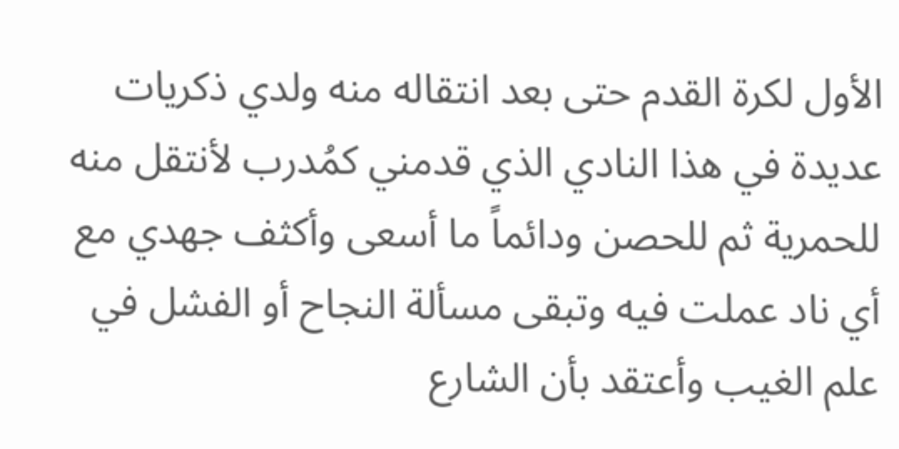الأول لكرة القدم حتى بعد انتقاله منه ولدي ذكريات عديدة في هذا النادي الذي قدمني كمُدرب لأنتقل منه للحمرية ثم للحصن ودائماً ما أسعى وأكثف جهدي مع أي ناد عملت فيه وتبقى مسألة النجاح أو الفشل في علم الغيب وأعتقد بأن الشارع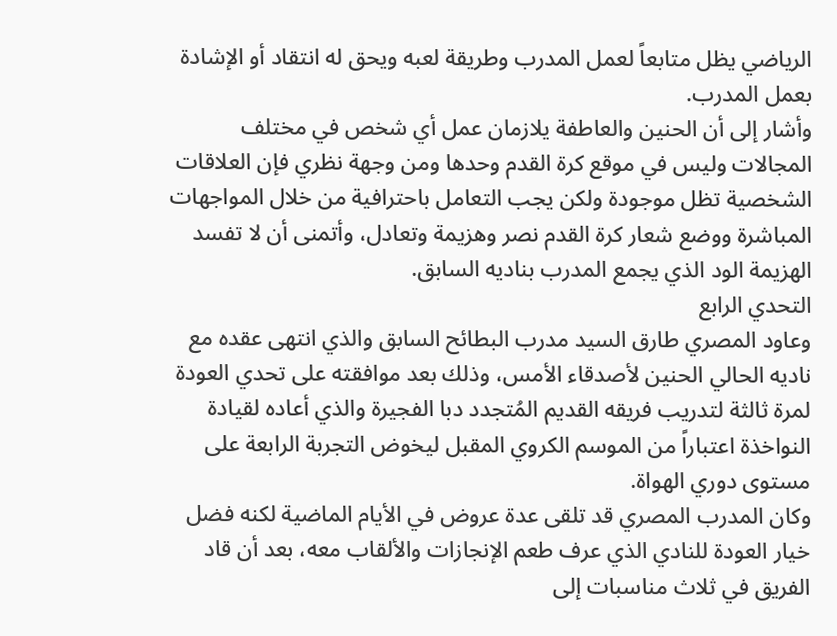الرياضي يظل متابعاً لعمل المدرب وطريقة لعبه ويحق له انتقاد أو الإشادة بعمل المدرب.
وأشار إلى أن الحنين والعاطفة يلازمان عمل أي شخص في مختلف المجالات وليس في موقع كرة القدم وحدها ومن وجهة نظري فإن العلاقات الشخصية تظل موجودة ولكن يجب التعامل باحترافية من خلال المواجهات المباشرة ووضع شعار كرة القدم نصر وهزيمة وتعادل، وأتمنى أن لا تفسد الهزيمة الود الذي يجمع المدرب بناديه السابق.
التحدي الرابع
وعاود المصري طارق السيد مدرب البطائح السابق والذي انتهى عقده مع ناديه الحالي الحنين لأصدقاء الأمس، وذلك بعد موافقته على تحدي العودة لمرة ثالثة لتدريب فريقه القديم المُتجدد دبا الفجيرة والذي أعاده لقيادة النواخذة اعتباراً من الموسم الكروي المقبل ليخوض التجربة الرابعة على مستوى دوري الهواة.
وكان المدرب المصري قد تلقى عدة عروض في الأيام الماضية لكنه فضل خيار العودة للنادي الذي عرف طعم الإنجازات والألقاب معه، بعد أن قاد الفريق في ثلاث مناسبات إلى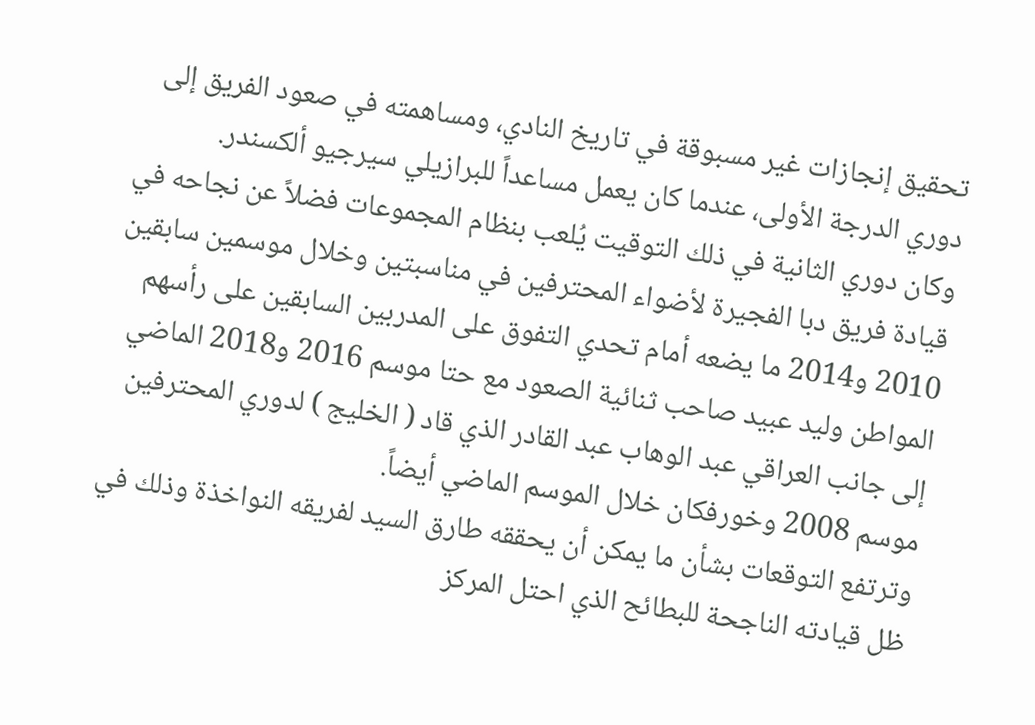تحقيق إنجازات غير مسبوقة في تاريخ النادي، ومساهمته في صعود الفريق إلى دوري الدرجة الأولى، عندما كان يعمل مساعداً للبرازيلي سيرجيو ألكسندر.
وكان دوري الثانية في ذلك التوقيت يُلعب بنظام المجموعات فضلاً عن نجاحه في قيادة فريق دبا الفجيرة لأضواء المحترفين في مناسبتين وخلال موسمين سابقين 2010 و2014 ما يضعه أمام تحدي التفوق على المدربين السابقين على رأسهم المواطن وليد عبيد صاحب ثنائية الصعود مع حتا موسم 2016 و2018 الماضي إلى جانب العراقي عبد الوهاب عبد القادر الذي قاد ( الخليج ) لدوري المحترفين موسم 2008 وخورفكان خلال الموسم الماضي أيضاً.
وترتفع التوقعات بشأن ما يمكن أن يحققه طارق السيد لفريقه النواخذة وذلك في ظل قيادته الناجحة للبطائح الذي احتل المركز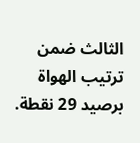الثالث ضمن ترتيب الهواة برصيد 29 نقطة.